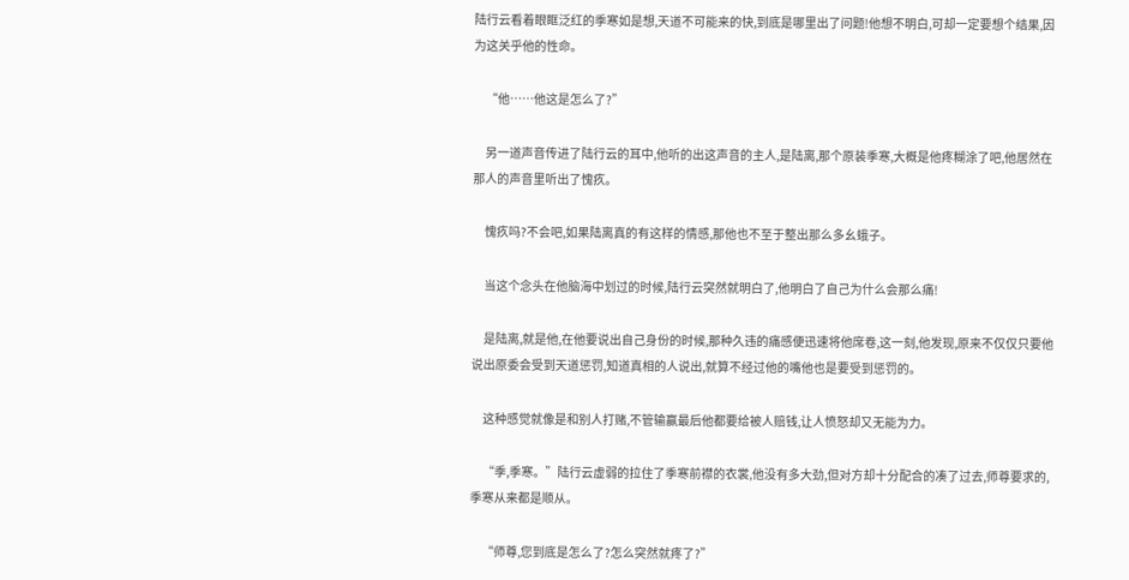陆行云看着眼眶泛红的季寒如是想,天道不可能来的快,到底是哪里出了问题!他想不明白,可却一定要想个结果,因为这关乎他的性命。

    “他……他这是怎么了?”

    另一道声音传进了陆行云的耳中,他听的出这声音的主人,是陆离,那个原装季寒,大概是他疼糊涂了吧,他居然在那人的声音里听出了愧疚。

    愧疚吗?不会吧,如果陆离真的有这样的情感,那他也不至于整出那么多幺蛾子。

    当这个念头在他脑海中划过的时候,陆行云突然就明白了,他明白了自己为什么会那么痛!

    是陆离,就是他,在他要说出自己身份的时候,那种久违的痛感便迅速将他席卷,这一刻,他发现,原来不仅仅只要他说出原委会受到天道惩罚,知道真相的人说出,就算不经过他的嘴他也是要受到惩罚的。

    这种感觉就像是和别人打赌,不管输赢最后他都要给被人赔钱,让人愤怒却又无能为力。

    “季,季寒。”陆行云虚弱的拉住了季寒前襟的衣裳,他没有多大劲,但对方却十分配合的凑了过去,师尊要求的,季寒从来都是顺从。

    “师尊,您到底是怎么了?怎么突然就疼了?”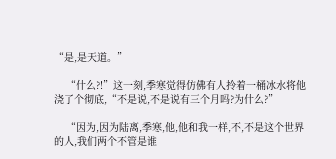“是,是天道。”

    “什么?!”这一刻,季寒觉得仿佛有人拎着一桶冰水将他浇了个彻底,“不是说,不是说有三个月吗?为什么?”

    “因为,因为陆离,季寒,他,他和我一样,不,不是这个世界的人,我们两个不管是谁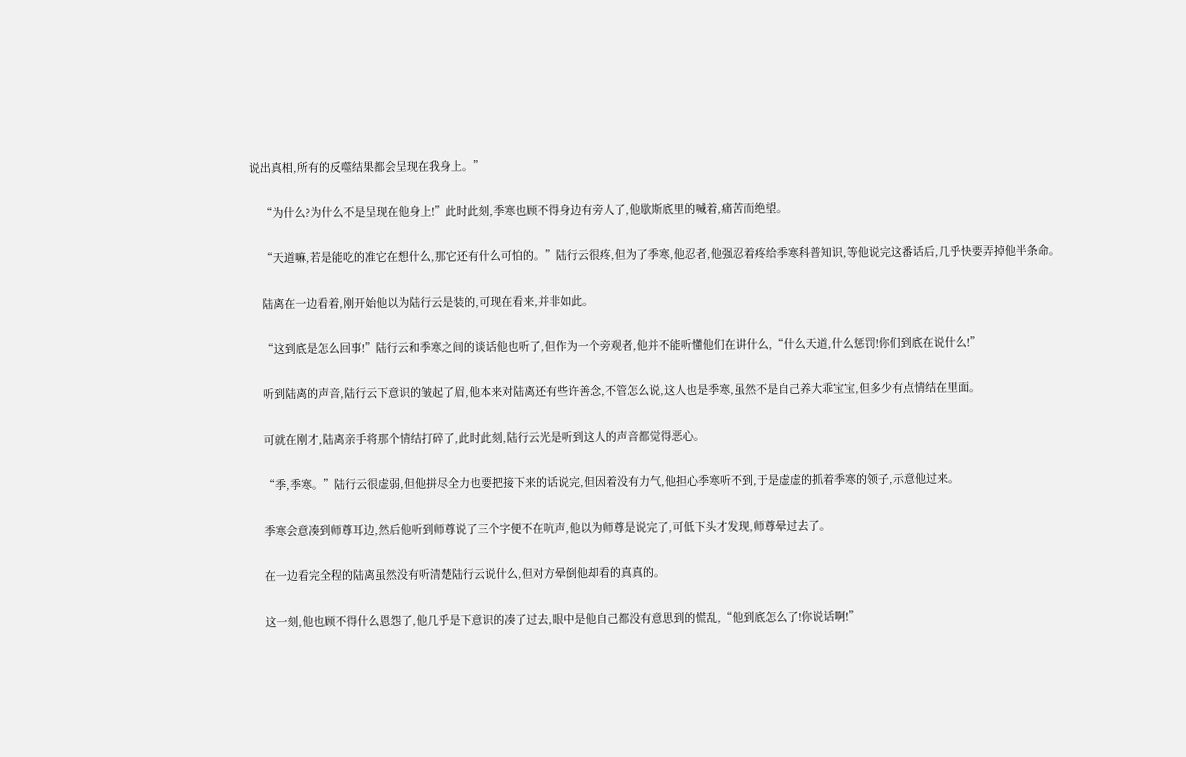说出真相,所有的反噬结果都会呈现在我身上。”

    “为什么?为什么不是呈现在他身上!”此时此刻,季寒也顾不得身边有旁人了,他歇斯底里的喊着,痛苦而绝望。

    “天道嘛,若是能吃的准它在想什么,那它还有什么可怕的。”陆行云很疼,但为了季寒,他忍者,他强忍着疼给季寒科普知识,等他说完这番话后,几乎快要弄掉他半条命。

    陆离在一边看着,刚开始他以为陆行云是装的,可现在看来,并非如此。

    “这到底是怎么回事!”陆行云和季寒之间的谈话他也听了,但作为一个旁观者,他并不能听懂他们在讲什么,“什么天道,什么惩罚!你们到底在说什么!”

    听到陆离的声音,陆行云下意识的皱起了眉,他本来对陆离还有些许善念,不管怎么说,这人也是季寒,虽然不是自己养大乖宝宝,但多少有点情结在里面。

    可就在刚才,陆离亲手将那个情结打碎了,此时此刻,陆行云光是听到这人的声音都觉得恶心。

    “季,季寒。”陆行云很虚弱,但他拼尽全力也要把接下来的话说完,但因着没有力气,他担心季寒听不到,于是虚虚的抓着季寒的领子,示意他过来。

    季寒会意凑到师尊耳边,然后他听到师尊说了三个字便不在吭声,他以为师尊是说完了,可低下头才发现,师尊晕过去了。

    在一边看完全程的陆离虽然没有听清楚陆行云说什么,但对方晕倒他却看的真真的。

    这一刻,他也顾不得什么恩怨了,他几乎是下意识的凑了过去,眼中是他自己都没有意思到的慌乱,“他到底怎么了!你说话啊!”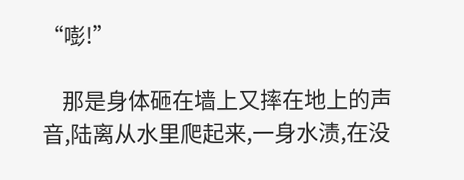“嘭!”

    那是身体砸在墙上又摔在地上的声音,陆离从水里爬起来,一身水渍,在没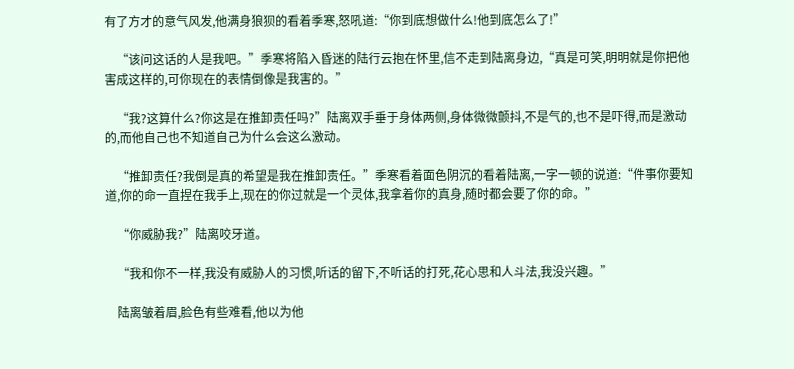有了方才的意气风发,他满身狼狈的看着季寒,怒吼道:“你到底想做什么!他到底怎么了!”

    “该问这话的人是我吧。”季寒将陷入昏迷的陆行云抱在怀里,信不走到陆离身边,“真是可笑,明明就是你把他害成这样的,可你现在的表情倒像是我害的。”

    “我?这算什么?你这是在推卸责任吗?”陆离双手垂于身体两侧,身体微微颤抖,不是气的,也不是吓得,而是激动的,而他自己也不知道自己为什么会这么激动。

    “推卸责任?我倒是真的希望是我在推卸责任。”季寒看着面色阴沉的看着陆离,一字一顿的说道:“件事你要知道,你的命一直捏在我手上,现在的你过就是一个灵体,我拿着你的真身,随时都会要了你的命。”

    “你威胁我?”陆离咬牙道。

    “我和你不一样,我没有威胁人的习惯,听话的留下,不听话的打死,花心思和人斗法,我没兴趣。”

    陆离皱着眉,脸色有些难看,他以为他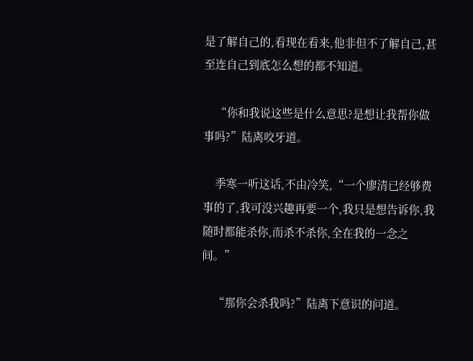是了解自己的,看现在看来,他非但不了解自己,甚至连自己到底怎么想的都不知道。

    “你和我说这些是什么意思?是想让我帮你做事吗?”陆离咬牙道。

    季寒一听这话,不由冷笑,“一个廖清已经够费事的了,我可没兴趣再要一个,我只是想告诉你,我随时都能杀你,而杀不杀你,全在我的一念之间。”

    “那你会杀我吗?”陆离下意识的问道。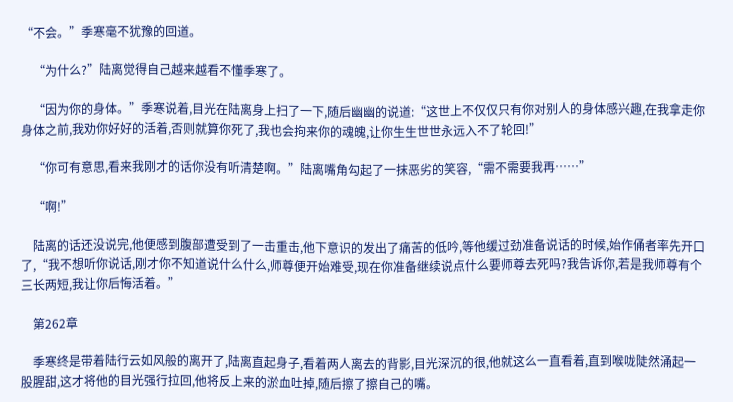“不会。”季寒毫不犹豫的回道。

    “为什么?”陆离觉得自己越来越看不懂季寒了。

    “因为你的身体。”季寒说着,目光在陆离身上扫了一下,随后幽幽的说道:“这世上不仅仅只有你对别人的身体感兴趣,在我拿走你身体之前,我劝你好好的活着,否则就算你死了,我也会拘来你的魂魄,让你生生世世永远入不了轮回!”

    “你可有意思,看来我刚才的话你没有听清楚啊。”陆离嘴角勾起了一抹恶劣的笑容,“需不需要我再……”

    “啊!”

    陆离的话还没说完,他便感到腹部遭受到了一击重击,他下意识的发出了痛苦的低吟,等他缓过劲准备说话的时候,始作俑者率先开口了,“我不想听你说话,刚才你不知道说什么什么,师尊便开始难受,现在你准备继续说点什么要师尊去死吗?我告诉你,若是我师尊有个三长两短,我让你后悔活着。”

    第262章

    季寒终是带着陆行云如风般的离开了,陆离直起身子,看着两人离去的背影,目光深沉的很,他就这么一直看着,直到喉咙陡然涌起一股腥甜,这才将他的目光强行拉回,他将反上来的淤血吐掉,随后擦了擦自己的嘴。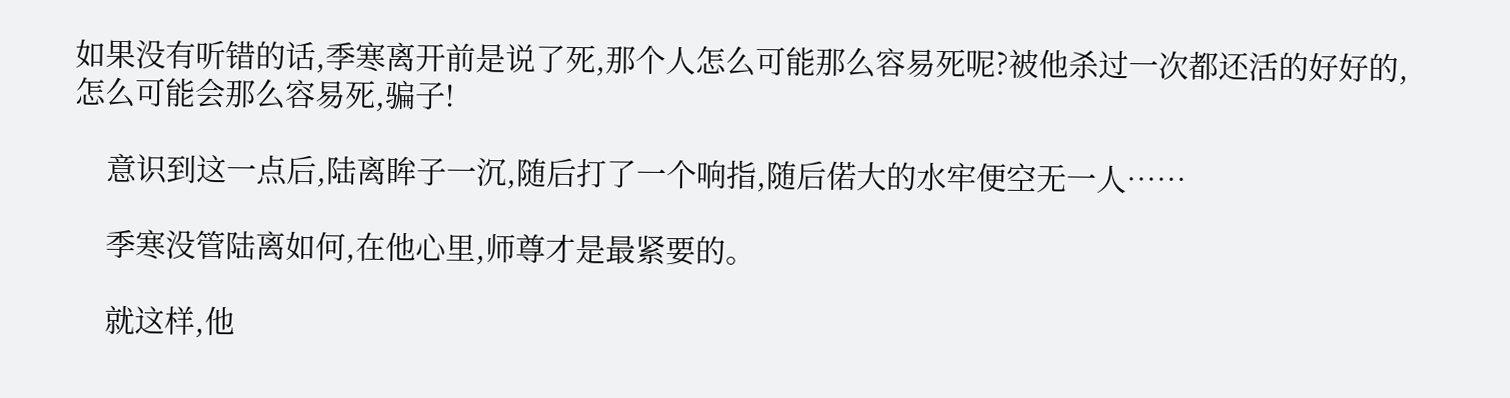如果没有听错的话,季寒离开前是说了死,那个人怎么可能那么容易死呢?被他杀过一次都还活的好好的,怎么可能会那么容易死,骗子!

    意识到这一点后,陆离眸子一沉,随后打了一个响指,随后偌大的水牢便空无一人……

    季寒没管陆离如何,在他心里,师尊才是最紧要的。

    就这样,他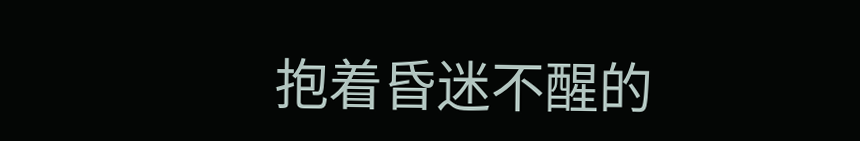抱着昏迷不醒的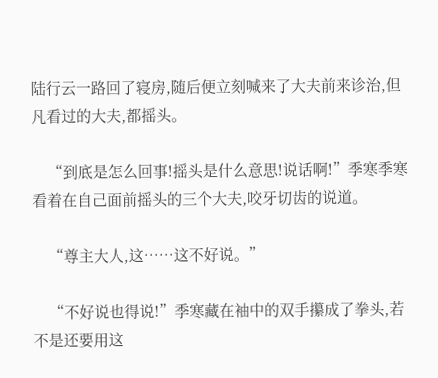陆行云一路回了寝房,随后便立刻喊来了大夫前来诊治,但凡看过的大夫,都摇头。

    “到底是怎么回事!摇头是什么意思!说话啊!”季寒季寒看着在自己面前摇头的三个大夫,咬牙切齿的说道。

    “尊主大人,这……这不好说。”

    “不好说也得说!”季寒藏在袖中的双手攥成了拳头,若不是还要用这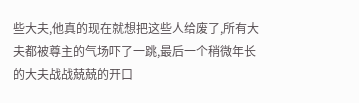些大夫,他真的现在就想把这些人给废了,所有大夫都被尊主的气场吓了一跳,最后一个稍微年长的大夫战战兢兢的开口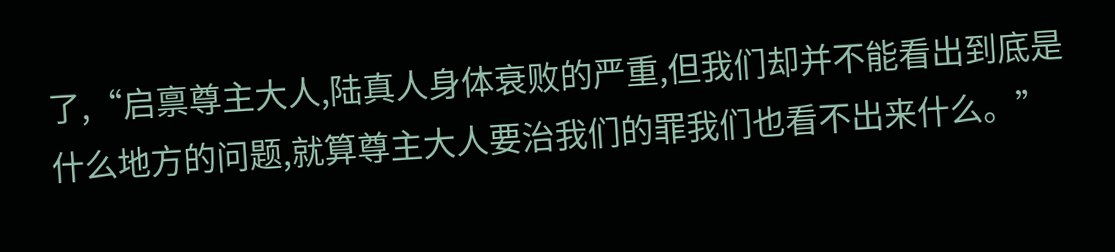了,“启禀尊主大人,陆真人身体衰败的严重,但我们却并不能看出到底是什么地方的问题,就算尊主大人要治我们的罪我们也看不出来什么。”